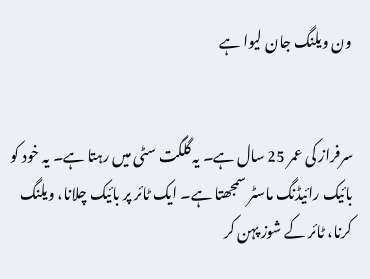ون ویلنگ جان لیوا ہے


سرفراز کی عمر 25 سال ہے۔ یہ گلگت سٹی میں رہتا ہے۔ یہ خود کو بائیک رائیڈنگ ماسٹر سمجھتا ہے۔ ایک ٹائر پر بائیک چلانا، ویلنگ کرنا، ٹائر کے شوز پہن کر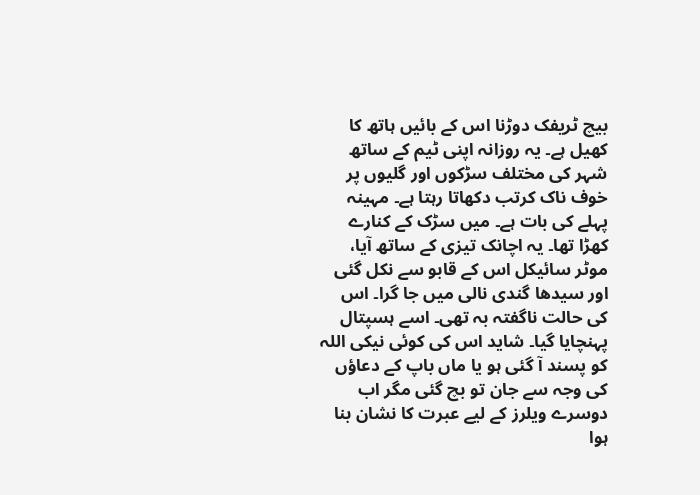بیچ ٹریفک دوڑنا اس کے بائیں ہاتھ کا کھیل ہے۔ یہ روزانہ اپنی ٹیم کے ساتھ شہر کی مختلف سڑکوں اور گلیوں پر خوف ناک کرتب دکھاتا رہتا ہے۔ مہینہ پہلے کی بات ہے۔ میں سڑک کے کنارے کھڑا تھا۔ یہ اچانک تیزی کے ساتھ آیا، موٹر سائیکل اس کے قابو سے نکل گئی اور سیدھا گندی نالی میں جا گرا۔ اس کی حالت ناگفتہ بہ تھی۔ اسے ہسپتال پہنچایا گیا۔ شاید اس کی کوئی نیکی اللہ کو پسند آ گئی ہو یا ماں باپ کے دعاؤں کی وجہ سے جان تو بچ گئی مگر اب دوسرے ویلرز کے لیے عبرت کا نشان بنا ہوا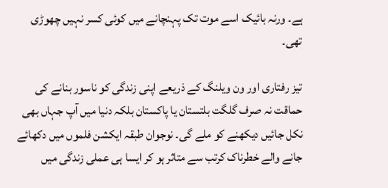ہے۔ ورنہ بائیک اسے موت تک پہنچانے میں کوئی کسر نہیں چھوڑی تھی۔

تیز رفتاری اور ون ویلنگ کے ذریعے اپنی زندگی کو ناسور بنانے کی حماقت نہ صرف گلگت بلتستان یا پاکستان بلکہ دنیا میں آپ جہاں بھی نکل جائیں دیکھنے کو ملے گی۔ نوجوان طبقہ ایکشن فلموں میں دکھائے جانے والے خطرناک کرتب سے متاثر ہو کر ایسا ہی عملی زندگی میں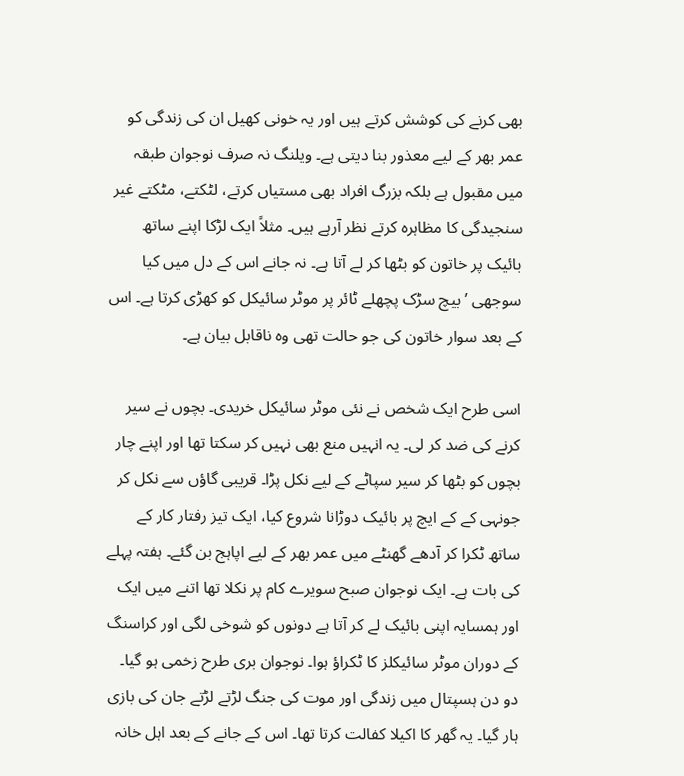بھی کرنے کی کوشش کرتے ہیں اور یہ خونی کھیل ان کی زندگی کو عمر بھر کے لیے معذور بنا دیتی ہے۔ ویلنگ نہ صرف نوجوان طبقہ میں مقبول ہے بلکہ بزرگ افراد بھی مستیاں کرتے، لٹکتے، مٹکتے غیر سنجیدگی کا مظاہرہ کرتے نظر آرہے ہیں۔ مثلاً ایک لڑکا اپنے ساتھ بائیک پر خاتون کو بٹھا کر لے آتا ہے۔ نہ جانے اس کے دل میں کیا سوجھی ’بیچ سڑک پچھلے ٹائر پر موٹر سائیکل کو کھڑی کرتا ہے۔ اس کے بعد سوار خاتون کی جو حالت تھی وہ ناقابل بیان ہے۔

اسی طرح ایک شخص نے نئی موٹر سائیکل خریدی۔ بچوں نے سیر کرنے کی ضد کر لی۔ یہ انہیں منع بھی نہیں کر سکتا تھا اور اپنے چار بچوں کو بٹھا کر سیر سپاٹے کے لیے نکل پڑا۔ قریبی گاؤں سے نکل کر جونہی کے کے ایچ پر بائیک دوڑانا شروع کیا، ایک تیز رفتار کار کے ساتھ ٹکرا کر آدھے گھنٹے میں عمر بھر کے لیے اپاہج بن گئے۔ ہفتہ پہلے کی بات ہے۔ ایک نوجوان صبح سویرے کام پر نکلا تھا اتنے میں ایک اور ہمسایہ اپنی بائیک لے کر آتا ہے دونوں کو شوخی لگی اور کراسنگ کے دوران موٹر سائیکلز کا ٹکراؤ ہوا۔ نوجوان بری طرح زخمی ہو گیا۔ دو دن ہسپتال میں زندگی اور موت کی جنگ لڑتے لڑتے جان کی بازی ہار گیا۔ یہ گھر کا اکیلا کفالت کرتا تھا۔ اس کے جانے کے بعد اہل خانہ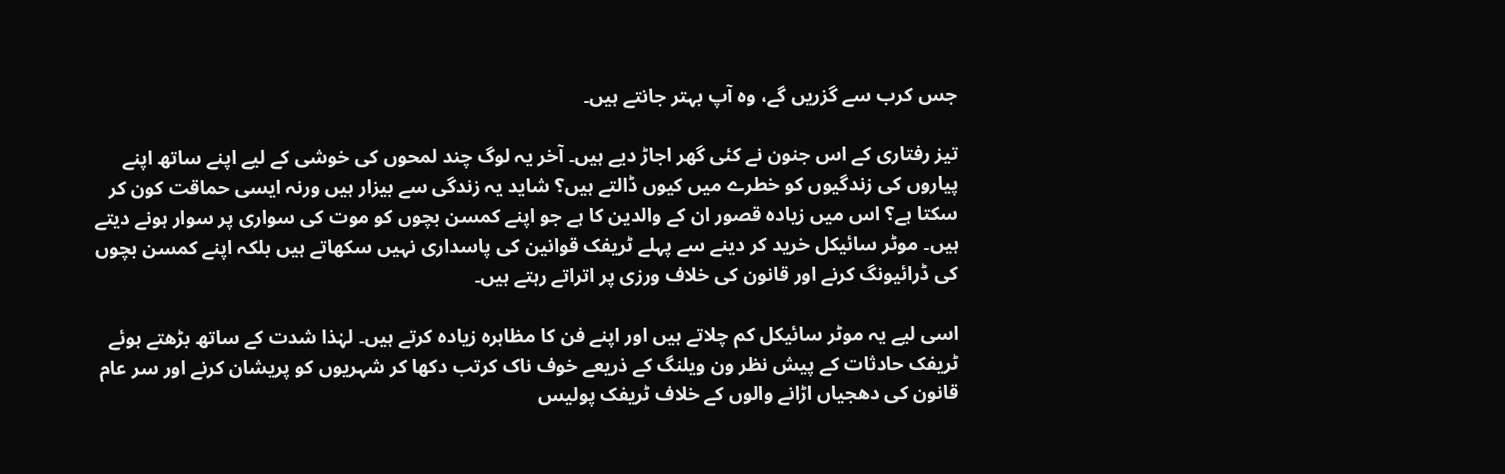جس کرب سے گزریں گے، وہ آپ بہتر جانتے ہیں۔

تیز رفتاری کے اس جنون نے کئی گھر اجاڑ دیے ہیں۔ آخر یہ لوگ چند لمحوں کی خوشی کے لیے اپنے ساتھ اپنے پیاروں کی زندگیوں کو خطرے میں کیوں ڈالتے ہیں؟ شاید یہ زندگی سے بیزار ہیں ورنہ ایسی حماقت کون کر سکتا ہے؟ اس میں زیادہ قصور ان کے والدین کا ہے جو اپنے کمسن بچوں کو موت کی سواری پر سوار ہونے دیتے ہیں۔ موٹر سائیکل خرید کر دینے سے پہلے ٹریفک قوانین کی پاسداری نہیں سکھاتے ہیں بلکہ اپنے کمسن بچوں کی ڈرائیونگ کرنے اور قانون کی خلاف ورزی پر اتراتے رہتے ہیں۔

اسی لیے یہ موٹر سائیکل کم چلاتے ہیں اور اپنے فن کا مظاہرہ زیادہ کرتے ہیں۔ لہٰذا شدت کے ساتھ بڑھتے ہوئے ٹریفک حادثات کے پیش نظر ون ویلنگ کے ذریعے خوف ناک کرتب دکھا کر شہریوں کو پریشان کرنے اور سر عام قانون کی دھجیاں اڑانے والوں کے خلاف ٹریفک پولیس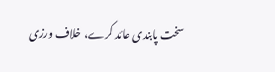سخت پابندی عائد کرے، خلاف ورزی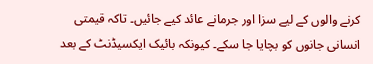کرنے والوں کے لیے سزا اور جرمانے عائد کیے جائیں۔ تاکہ قیمتی انسانی جانوں کو بچایا جا سکے۔ کیونکہ بائیک ایکسیڈنٹ کے بعد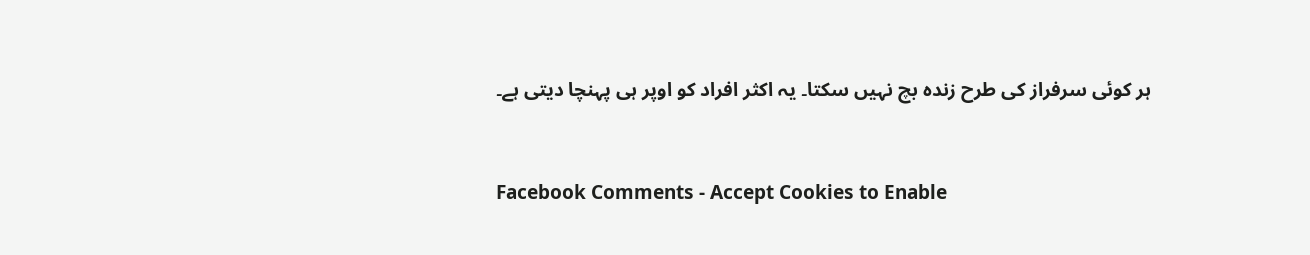ہر کوئی سرفراز کی طرح زندہ بچ نہیں سکتا۔ یہ اکثر افراد کو اوپر ہی پہنچا دیتی ہے۔


Facebook Comments - Accept Cookies to Enable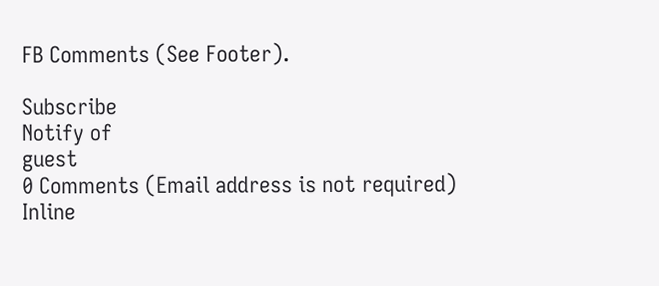FB Comments (See Footer).

Subscribe
Notify of
guest
0 Comments (Email address is not required)
Inline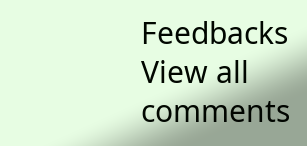Feedbacks
View all comments